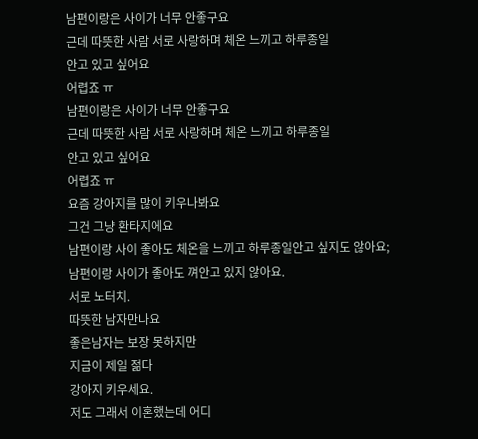남편이랑은 사이가 너무 안좋구요
근데 따뜻한 사람 서로 사랑하며 체온 느끼고 하루종일
안고 있고 싶어요
어렵죠 ㅠ
남편이랑은 사이가 너무 안좋구요
근데 따뜻한 사람 서로 사랑하며 체온 느끼고 하루종일
안고 있고 싶어요
어렵죠 ㅠ
요즘 강아지를 많이 키우나봐요
그건 그냥 환타지에요
남편이랑 사이 좋아도 체온을 느끼고 하루종일안고 싶지도 않아요;
남편이랑 사이가 좋아도 껴안고 있지 않아요.
서로 노터치.
따뜻한 남자만나요
좋은남자는 보장 못하지만
지금이 제일 젊다
강아지 키우세요.
저도 그래서 이혼했는데 어디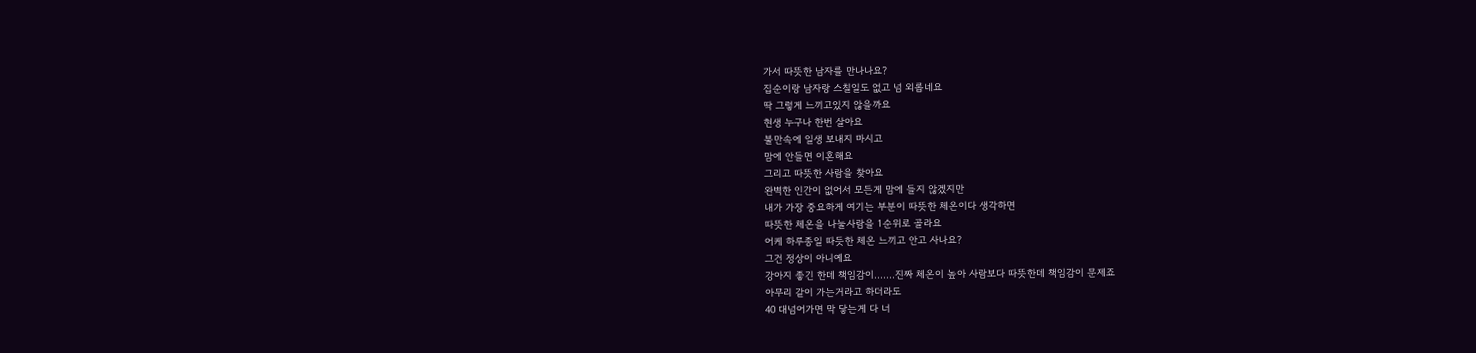가서 따뜻한 남자를 만나나요?
집순이랑 남자랑 스칠일도 없고 넘 외롭네요
딱 그렇게 느끼고있지 않을까요
현생 누구나 한번 살아요
불만속에 일생 보내지 마시고
맘에 안들면 이혼해요
그리고 따뜻한 사람을 찾아요
완벽한 인간이 없어서 모든게 맘에 들지 않겠지만
내가 가장 중요하게 여기는 부분이 따뜻한 체온이다 생각하면
따뜻한 체온을 나눌사람을 1순위로 골라요
어케 하루종일 따듯한 체온 느끼고 안고 사나요?
그건 정상이 아니예요
강아지 좋긴 한데 책임감이.......진짜 체온이 높아 사람보다 따뜻한데 책임감이 문제죠
아무리 같이 가는거라고 하더라도
40 대넘어가면 막 닿는게 다 너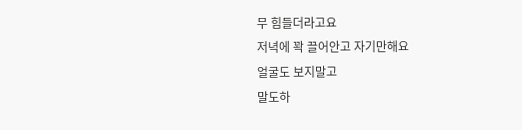무 힘들더라고요
저녁에 꽉 끌어안고 자기만해요
얼굴도 보지말고
말도하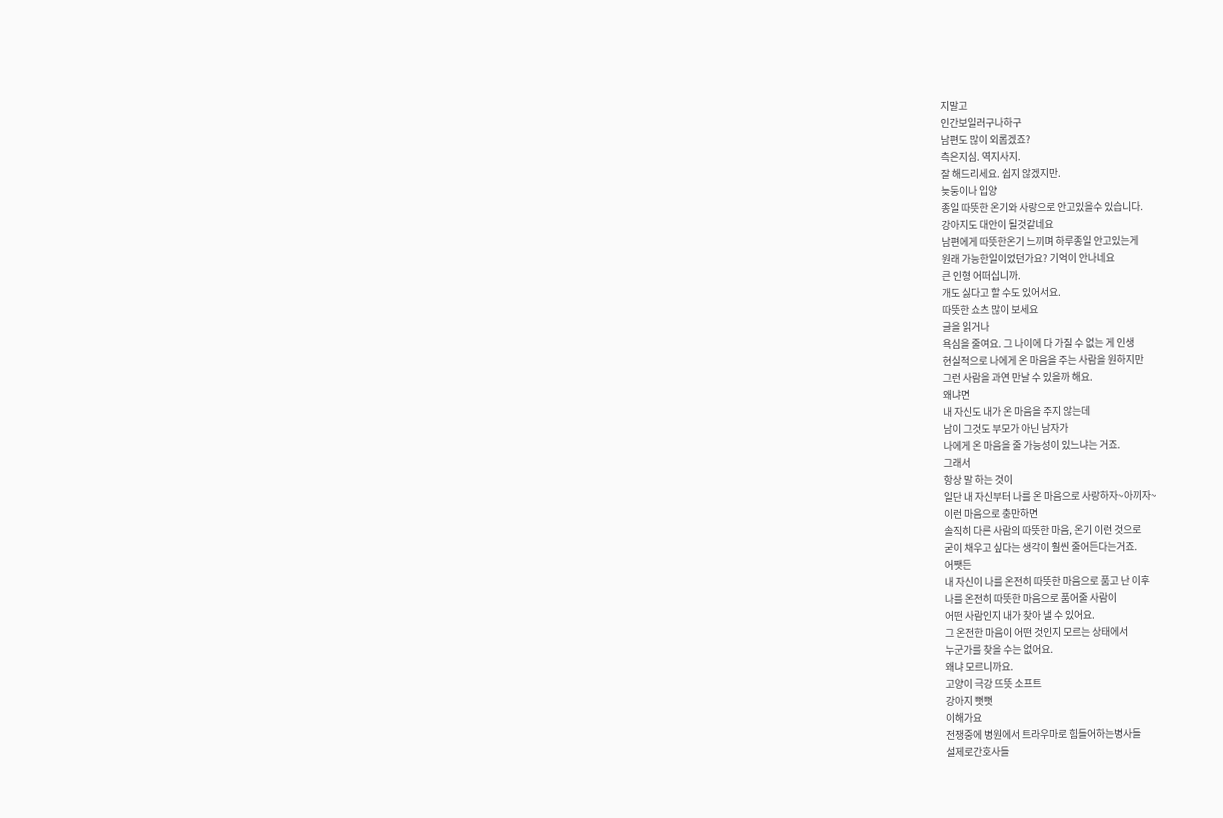지말고
인간보일러구나하구
남편도 많이 외롭겠죠?
측은지심. 역지사지.
잘 해드리세요. 쉽지 않겠지만.
늦둥이나 입양
종일 따뜻한 온기와 사랑으로 안고있을수 있습니다.
강아지도 대안이 될것같네요
남편에게 따뜻한온기 느끼며 하루종일 안고있는게
원래 가능한일이었던가요? 기억이 안나네요
큰 인형 어떠십니까.
개도 싫다고 할 수도 있어서요.
따뜻한 쇼츠 많이 보세요
글을 읽거나
욕심을 줄여요. 그 나이에 다 가질 수 없는 게 인생
현실적으로 나에게 온 마음을 주는 사람을 원하지만
그런 사람을 과연 만날 수 있을까 해요.
왜냐면
내 자신도 내가 온 마음을 주지 않는데
남이 그것도 부모가 아닌 남자가
나에게 온 마음을 줄 가능성이 있느냐는 거죠.
그래서
항상 말 하는 것이
일단 내 자신부터 나를 온 마음으로 사랑하자~아끼자~
이런 마음으로 충만하면
솔직히 다른 사람의 따뜻한 마음, 온기 이런 것으로
굳이 채우고 싶다는 생각이 훨씬 줄어든다는거죠.
어쨋든
내 자신이 나를 온전히 따뜻한 마음으로 품고 난 이후
나를 온전히 따뜻한 마음으로 품어줄 사람이
어떤 사람인지 내가 찾아 낼 수 있어요.
그 온전한 마음이 어떤 것인지 모르는 상태에서
누군가를 찾을 수는 없어요.
왜냐 모르니까요.
고양이 극강 뜨뜻 소프트
강아지 뻣뻣
이해가요
전쟁중에 병원에서 트라우마로 힘들어하는병사들
설제로간호사들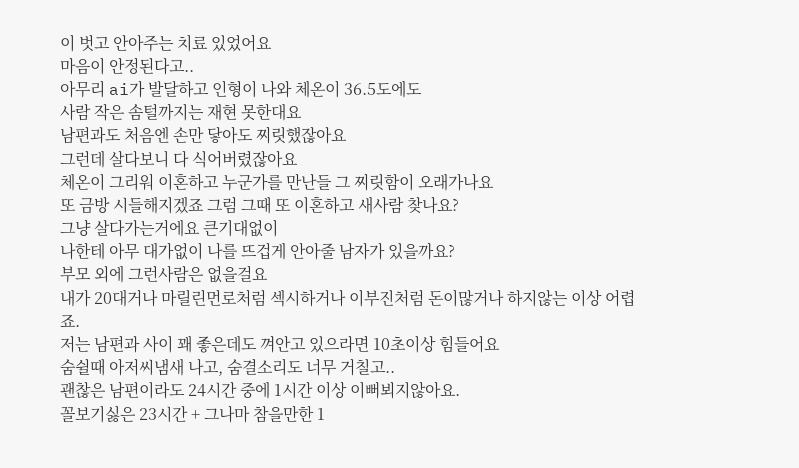이 벗고 안아주는 치료 있었어요
마음이 안정된다고..
아무리 ai가 발달하고 인형이 나와 체온이 36.5도에도
사람 작은 솜털까지는 재현 못한대요
남편과도 처음엔 손만 닿아도 찌릿했잖아요
그런데 살다보니 다 식어버렸잖아요
체온이 그리워 이혼하고 누군가를 만난들 그 찌릿함이 오래가나요
또 금방 시들해지겠죠 그럼 그때 또 이혼하고 새사람 찾나요?
그냥 살다가는거에요 큰기대없이
나한테 아무 대가없이 나를 뜨겁게 안아줄 남자가 있을까요?
부모 외에 그런사람은 없을걸요
내가 20대거나 마릴린먼로처럼 섹시하거나 이부진처럼 돈이많거나 하지않는 이상 어렵죠.
저는 남편과 사이 꽤 좋은데도 껴안고 있으라면 10초이상 힘들어요
숨쉴때 아저씨냄새 나고, 숨결소리도 너무 거칠고..
괜찮은 남편이라도 24시간 중에 1시간 이상 이뻐뵈지않아요.
꼴보기싫은 23시간 + 그나마 참을만한 1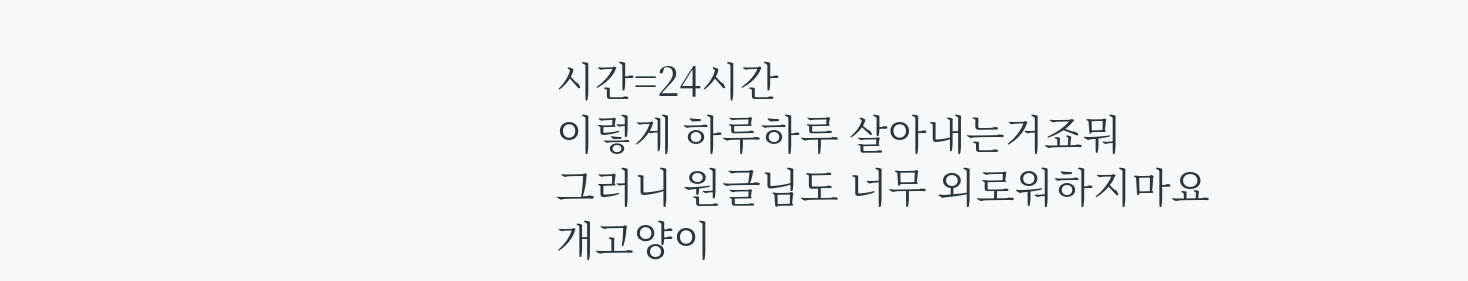시간=24시간
이렇게 하루하루 살아내는거죠뭐
그러니 원글님도 너무 외로워하지마요
개고양이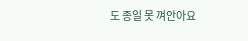도 종일 못 껴안아요